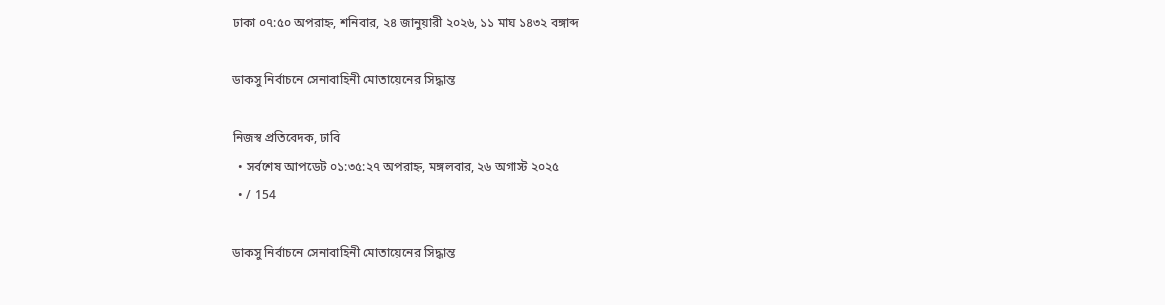ঢাকা ০৭:৫০ অপরাহ্ন, শনিবার, ২৪ জানুয়ারী ২০২৬, ১১ মাঘ ১৪৩২ বঙ্গাব্দ

ডাকসু নির্বাচনে সেনাবাহিনী মোতায়েনের সিদ্ধান্ত

নিজস্ব প্রতিবেদক, ঢাবি
  • সর্বশেষ আপডেট ০১:৩৫:২৭ অপরাহ্ন, মঙ্গলবার, ২৬ অগাস্ট ২০২৫
  • / 154

ডাকসু নির্বাচনে সেনাবাহিনী মোতায়েনের সিদ্ধান্ত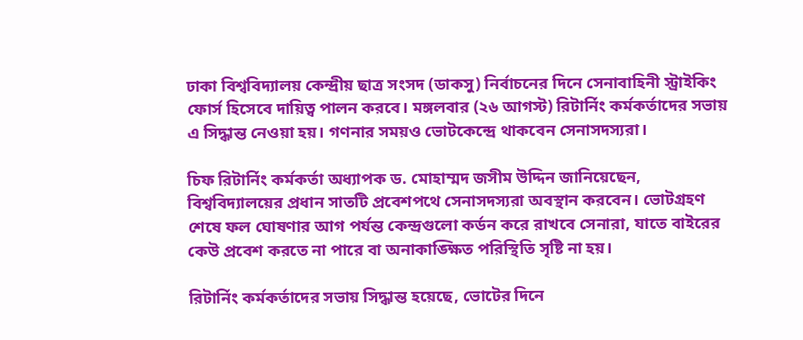ঢাকা বিশ্ববিদ্যালয় কেন্দ্রীয় ছাত্র সংসদ (ডাকসু) নির্বাচনের দিনে সেনাবাহিনী স্ট্রাইকিং ফোর্স হিসেবে দায়িত্ব পালন করবে। মঙ্গলবার (২৬ আগস্ট) রিটার্নিং কর্মকর্তাদের সভায় এ সিদ্ধান্ত নেওয়া হয়। গণনার সময়ও ভোটকেন্দ্রে থাকবেন সেনাসদস্যরা।

চিফ রিটার্নিং কর্মকর্তা অধ্যাপক ড. মোহাম্মদ জসীম উদ্দিন জানিয়েছেন, বিশ্ববিদ্যালয়ের প্রধান সাতটি প্রবেশপথে সেনাসদস্যরা অবস্থান করবেন। ভোটগ্রহণ শেষে ফল ঘোষণার আগ পর্যন্ত কেন্দ্রগুলো কর্ডন করে রাখবে সেনারা, যাতে বাইরের কেউ প্রবেশ করতে না পারে বা অনাকাঙ্ক্ষিত পরিস্থিতি সৃষ্টি না হয়।

রিটার্নিং কর্মকর্তাদের সভায় সিদ্ধান্ত হয়েছে, ভোটের দিনে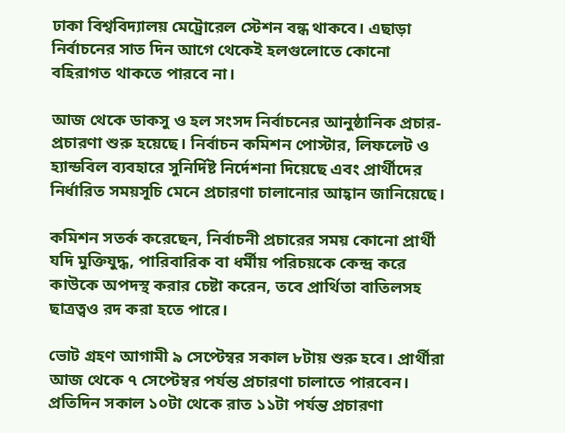ঢাকা বিশ্ববিদ্যালয় মেট্রোরেল স্টেশন বন্ধ থাকবে। এছাড়া নির্বাচনের সাত দিন আগে থেকেই হলগুলোতে কোনো বহিরাগত থাকতে পারবে না।

আজ থেকে ডাকসু ও হল সংসদ নির্বাচনের আনুষ্ঠানিক প্রচার-প্রচারণা শুরু হয়েছে। নির্বাচন কমিশন পোস্টার, লিফলেট ও হ্যান্ডবিল ব্যবহারে সুনির্দিষ্ট নির্দেশনা দিয়েছে এবং প্রার্থীদের নির্ধারিত সময়সূচি মেনে প্রচারণা চালানোর আহ্বান জানিয়েছে।

কমিশন সতর্ক করেছেন, নির্বাচনী প্রচারের সময় কোনো প্রার্থী যদি মুক্তিযুদ্ধ, পারিবারিক বা ধর্মীয় পরিচয়কে কেন্দ্র করে কাউকে অপদস্থ করার চেষ্টা করেন, তবে প্রার্থিতা বাতিলসহ ছাত্রত্বও রদ করা হতে পারে।

ভোট গ্রহণ আগামী ৯ সেপ্টেম্বর সকাল ৮টায় শুরু হবে। প্রার্থীরা আজ থেকে ৭ সেপ্টেম্বর পর্যন্ত প্রচারণা চালাতে পারবেন। প্রতিদিন সকাল ১০টা থেকে রাত ১১টা পর্যন্ত প্রচারণা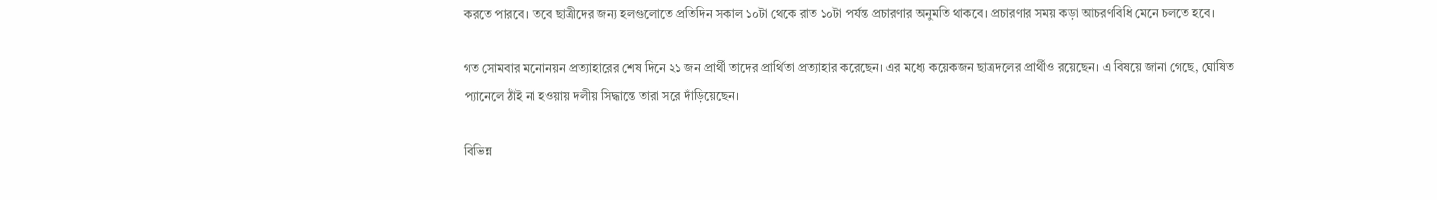করতে পারবে। তবে ছাত্রীদের জন্য হলগুলোতে প্রতিদিন সকাল ১০টা থেকে রাত ১০টা পর্যন্ত প্রচারণার অনুমতি থাকবে। প্রচারণার সময় কড়া আচরণবিধি মেনে চলতে হবে।

গত সোমবার মনোনয়ন প্রত্যাহারের শেষ দিনে ২১ জন প্রার্থী তাদের প্রার্থিতা প্রত্যাহার করেছেন। এর মধ্যে কয়েকজন ছাত্রদলের প্রার্থীও রয়েছেন। এ বিষয়ে জানা গেছে, ঘোষিত প্যানেলে ঠাঁই না হওয়ায় দলীয় সিদ্ধান্তে তারা সরে দাঁড়িয়েছেন।

বিভিন্ন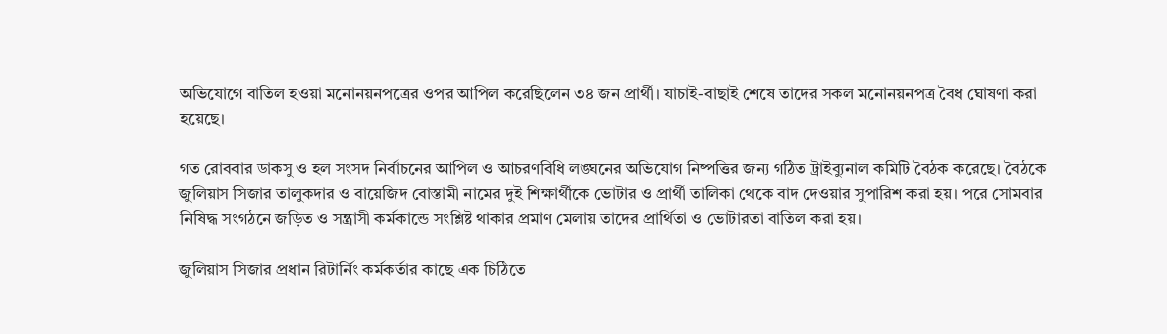অভিযোগে বাতিল হওয়া মনোনয়নপত্রের ওপর আপিল করেছিলেন ৩৪ জন প্রার্থী। যাচাই-বাছাই শেষে তাদের সকল মনোনয়নপত্র বৈধ ঘোষণা করা হয়েছে।

গত রোববার ডাকসু ও হল সংসদ নির্বাচনের আপিল ও আচরণবিধি লঙ্ঘনের অভিযোগ নিষ্পত্তির জন্য গঠিত ট্রাইব্যুনাল কমিটি বৈঠক করেছে। বৈঠকে জুলিয়াস সিজার তালুকদার ও বায়েজিদ বোস্তামী নামের দুই শিক্ষার্থীকে ভোটার ও প্রার্থী তালিকা থেকে বাদ দেওয়ার সুপারিশ করা হয়। পরে সোমবার নিষিদ্ধ সংগঠনে জড়িত ও সন্ত্রাসী কর্মকান্ডে সংশ্লিষ্ট থাকার প্রমাণ মেলায় তাদের প্রার্থিতা ও ভোটারতা বাতিল করা হয়।

জুলিয়াস সিজার প্রধান রিটার্নিং কর্মকর্তার কাছে এক চিঠিতে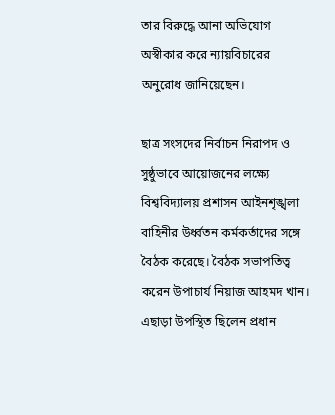তার বিরুদ্ধে আনা অভিযোগ অস্বীকার করে ন্যায়বিচারের অনুরোধ জানিয়েছেন।

ছাত্র সংসদের নির্বাচন নিরাপদ ও সুষ্ঠুভাবে আয়োজনের লক্ষ্যে বিশ্ববিদ্যালয় প্রশাসন আইনশৃঙ্খলা বাহিনীর উর্ধ্বতন কর্মকর্তাদের সঙ্গে বৈঠক করেছে। বৈঠক সভাপতিত্ব করেন উপাচার্য নিয়াজ আহমদ খান। এছাড়া উপস্থিত ছিলেন প্রধান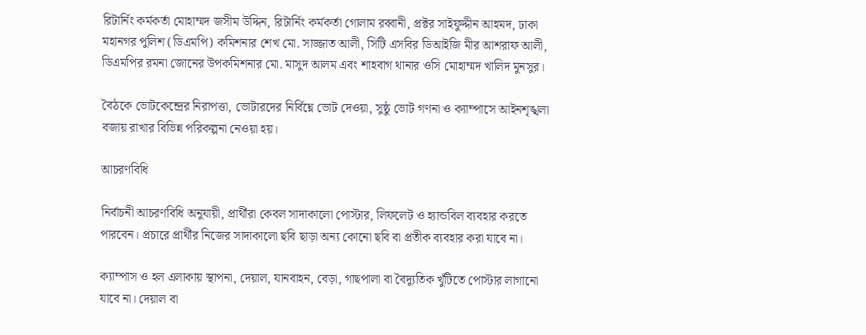রিটার্নিং কর্মকর্তা মোহাম্মদ জসীম উদ্দিন, রিটার্নিং কর্মকর্তা গোলাম রব্বানী, প্রক্টর সাইফুদ্দীন আহমদ, ঢাকা মহানগর পুলিশ (ডিএমপি) কমিশনার শেখ মো. সাজ্জাত আলী, সিটি এসবির ডিআইজি মীর আশরাফ আলী, ডিএমপির রমনা জোনের উপকমিশনার মো. মাসুদ আলম এবং শাহবাগ থানার ওসি মোহাম্মদ খালিদ মুনসুর।

বৈঠকে ভোটকেন্দ্রের নিরাপত্তা, ভোটারদের নির্বিঘ্নে ভোট দেওয়া, সুষ্ঠু ভোট গণনা ও ক্যাম্পাসে আইনশৃঙ্খলা বজায় রাখার বিভিন্ন পরিকল্পনা নেওয়া হয়।

আচরণবিধি

নির্বাচনী আচরণবিধি অনুযায়ী, প্রার্থীরা কেবল সাদাকালো পোস্টার, লিফলেট ও হ্যান্ডবিল ব্যবহার করতে পারবেন। প্রচারে প্রার্থীর নিজের সাদাকালো ছবি ছাড়া অন্য কোনো ছবি বা প্রতীক ব্যবহার করা যাবে না।

ক্যাম্পাস ও হল এলাকায় স্থাপনা, দেয়াল, যানবাহন, বেড়া, গাছপালা বা বৈদ্যুতিক খুঁটিতে পোস্টার লাগানো যাবে না। দেয়াল বা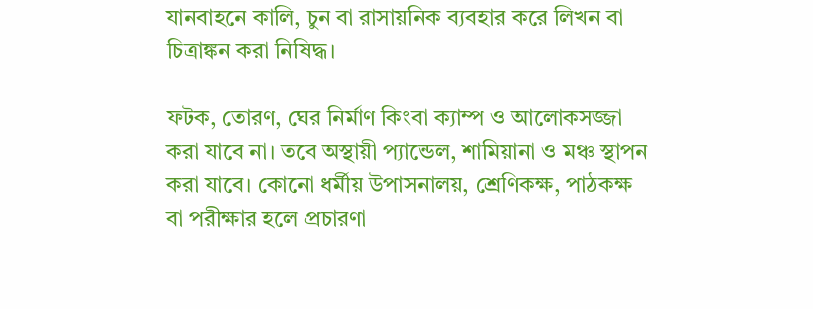যানবাহনে কালি, চুন বা রাসায়নিক ব্যবহার করে লিখন বা চিত্রাঙ্কন করা নিষিদ্ধ।

ফটক, তোরণ, ঘের নির্মাণ কিংবা ক্যাম্প ও আলোকসজ্জা করা যাবে না। তবে অস্থায়ী প্যান্ডেল, শামিয়ানা ও মঞ্চ স্থাপন করা যাবে। কোনো ধর্মীয় উপাসনালয়, শ্রেণিকক্ষ, পাঠকক্ষ বা পরীক্ষার হলে প্রচারণা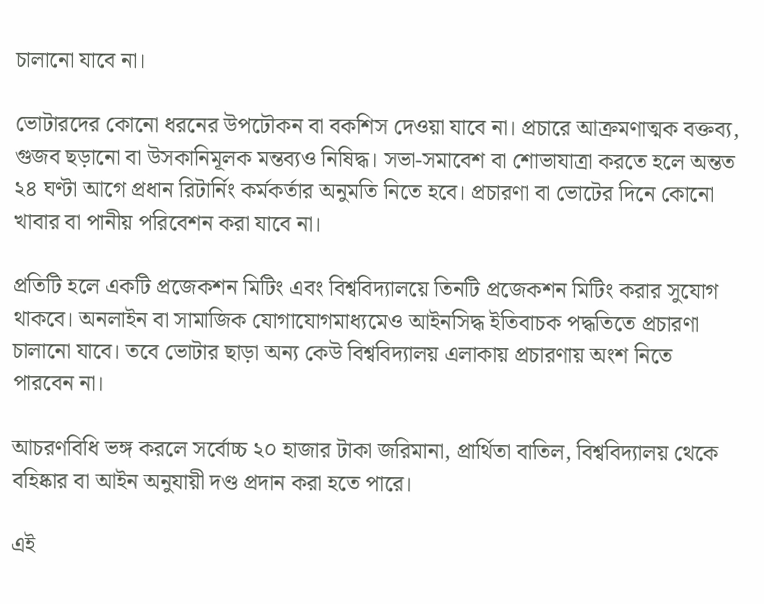চালানো যাবে না।

ভোটারদের কোনো ধরনের উপঢৌকন বা বকশিস দেওয়া যাবে না। প্রচারে আক্রমণাত্মক বক্তব্য, গুজব ছড়ানো বা উসকানিমূলক মন্তব্যও নিষিদ্ধ। সভা-সমাবেশ বা শোভাযাত্রা করতে হলে অন্তত ২৪ ঘণ্টা আগে প্রধান রিটার্নিং কর্মকর্তার অনুমতি নিতে হবে। প্রচারণা বা ভোটের দিনে কোনো খাবার বা পানীয় পরিবেশন করা যাবে না।

প্রতিটি হলে একটি প্রজেকশন মিটিং এবং বিশ্ববিদ্যালয়ে তিনটি প্রজেকশন মিটিং করার সুযোগ থাকবে। অনলাইন বা সামাজিক যোগাযোগমাধ্যমেও আইনসিদ্ধ ইতিবাচক পদ্ধতিতে প্রচারণা চালানো যাবে। তবে ভোটার ছাড়া অন্য কেউ বিশ্ববিদ্যালয় এলাকায় প্রচারণায় অংশ নিতে পারবেন না।

আচরণবিধি ভঙ্গ করলে সর্বোচ্চ ২০ হাজার টাকা জরিমানা, প্রার্থিতা বাতিল, বিশ্ববিদ্যালয় থেকে বহিষ্কার বা আইন অনুযায়ী দণ্ড প্রদান করা হতে পারে।

এই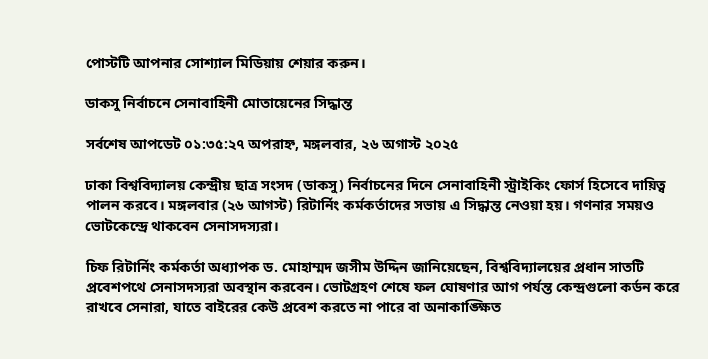পোস্টটি আপনার সোশ্যাল মিডিয়ায় শেয়ার করুন।

ডাকসু নির্বাচনে সেনাবাহিনী মোতায়েনের সিদ্ধান্ত

সর্বশেষ আপডেট ০১:৩৫:২৭ অপরাহ্ন, মঙ্গলবার, ২৬ অগাস্ট ২০২৫

ঢাকা বিশ্ববিদ্যালয় কেন্দ্রীয় ছাত্র সংসদ (ডাকসু) নির্বাচনের দিনে সেনাবাহিনী স্ট্রাইকিং ফোর্স হিসেবে দায়িত্ব পালন করবে। মঙ্গলবার (২৬ আগস্ট) রিটার্নিং কর্মকর্তাদের সভায় এ সিদ্ধান্ত নেওয়া হয়। গণনার সময়ও ভোটকেন্দ্রে থাকবেন সেনাসদস্যরা।

চিফ রিটার্নিং কর্মকর্তা অধ্যাপক ড. মোহাম্মদ জসীম উদ্দিন জানিয়েছেন, বিশ্ববিদ্যালয়ের প্রধান সাতটি প্রবেশপথে সেনাসদস্যরা অবস্থান করবেন। ভোটগ্রহণ শেষে ফল ঘোষণার আগ পর্যন্ত কেন্দ্রগুলো কর্ডন করে রাখবে সেনারা, যাতে বাইরের কেউ প্রবেশ করতে না পারে বা অনাকাঙ্ক্ষিত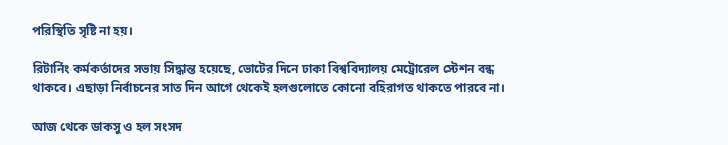পরিস্থিতি সৃষ্টি না হয়।

রিটার্নিং কর্মকর্তাদের সভায় সিদ্ধান্ত হয়েছে, ভোটের দিনে ঢাকা বিশ্ববিদ্যালয় মেট্রোরেল স্টেশন বন্ধ থাকবে। এছাড়া নির্বাচনের সাত দিন আগে থেকেই হলগুলোতে কোনো বহিরাগত থাকতে পারবে না।

আজ থেকে ডাকসু ও হল সংসদ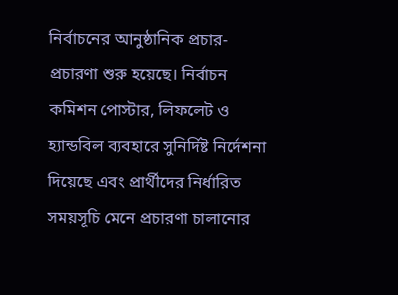নির্বাচনের আনুষ্ঠানিক প্রচার-প্রচারণা শুরু হয়েছে। নির্বাচন কমিশন পোস্টার, লিফলেট ও হ্যান্ডবিল ব্যবহারে সুনির্দিষ্ট নির্দেশনা দিয়েছে এবং প্রার্থীদের নির্ধারিত সময়সূচি মেনে প্রচারণা চালানোর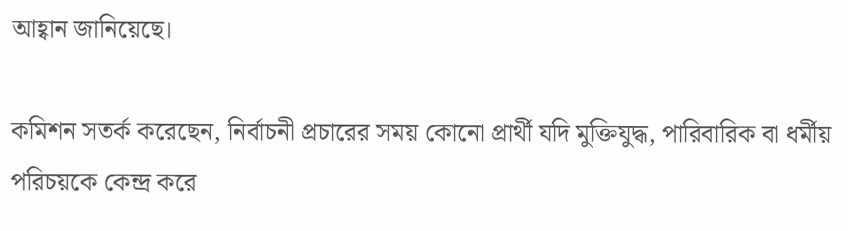আহ্বান জানিয়েছে।

কমিশন সতর্ক করেছেন, নির্বাচনী প্রচারের সময় কোনো প্রার্থী যদি মুক্তিযুদ্ধ, পারিবারিক বা ধর্মীয় পরিচয়কে কেন্দ্র করে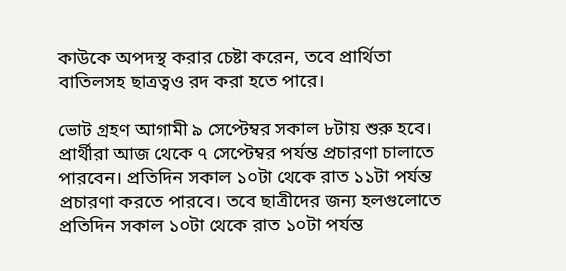কাউকে অপদস্থ করার চেষ্টা করেন, তবে প্রার্থিতা বাতিলসহ ছাত্রত্বও রদ করা হতে পারে।

ভোট গ্রহণ আগামী ৯ সেপ্টেম্বর সকাল ৮টায় শুরু হবে। প্রার্থীরা আজ থেকে ৭ সেপ্টেম্বর পর্যন্ত প্রচারণা চালাতে পারবেন। প্রতিদিন সকাল ১০টা থেকে রাত ১১টা পর্যন্ত প্রচারণা করতে পারবে। তবে ছাত্রীদের জন্য হলগুলোতে প্রতিদিন সকাল ১০টা থেকে রাত ১০টা পর্যন্ত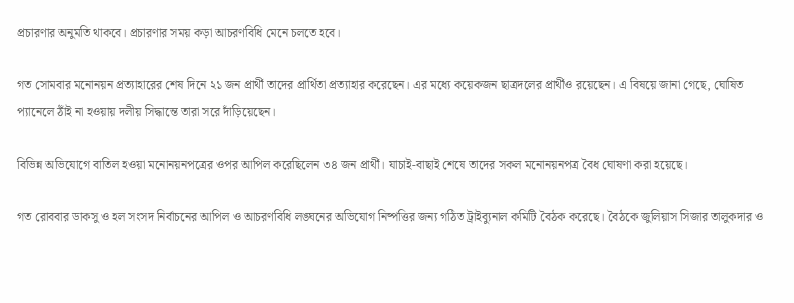প্রচারণার অনুমতি থাকবে। প্রচারণার সময় কড়া আচরণবিধি মেনে চলতে হবে।

গত সোমবার মনোনয়ন প্রত্যাহারের শেষ দিনে ২১ জন প্রার্থী তাদের প্রার্থিতা প্রত্যাহার করেছেন। এর মধ্যে কয়েকজন ছাত্রদলের প্রার্থীও রয়েছেন। এ বিষয়ে জানা গেছে, ঘোষিত প্যানেলে ঠাঁই না হওয়ায় দলীয় সিদ্ধান্তে তারা সরে দাঁড়িয়েছেন।

বিভিন্ন অভিযোগে বাতিল হওয়া মনোনয়নপত্রের ওপর আপিল করেছিলেন ৩৪ জন প্রার্থী। যাচাই-বাছাই শেষে তাদের সকল মনোনয়নপত্র বৈধ ঘোষণা করা হয়েছে।

গত রোববার ডাকসু ও হল সংসদ নির্বাচনের আপিল ও আচরণবিধি লঙ্ঘনের অভিযোগ নিষ্পত্তির জন্য গঠিত ট্রাইব্যুনাল কমিটি বৈঠক করেছে। বৈঠকে জুলিয়াস সিজার তালুকদার ও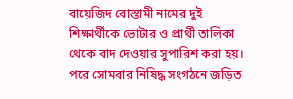বায়েজিদ বোস্তামী নামের দুই শিক্ষার্থীকে ভোটার ও প্রার্থী তালিকা থেকে বাদ দেওয়ার সুপারিশ করা হয়। পরে সোমবার নিষিদ্ধ সংগঠনে জড়িত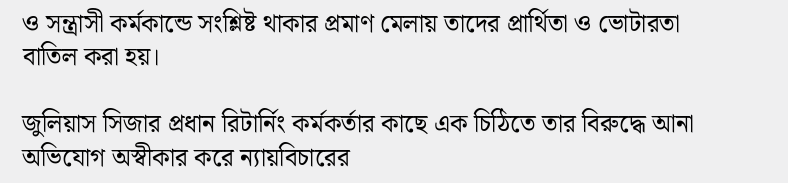ও সন্ত্রাসী কর্মকান্ডে সংশ্লিষ্ট থাকার প্রমাণ মেলায় তাদের প্রার্থিতা ও ভোটারতা বাতিল করা হয়।

জুলিয়াস সিজার প্রধান রিটার্নিং কর্মকর্তার কাছে এক চিঠিতে তার বিরুদ্ধে আনা অভিযোগ অস্বীকার করে ন্যায়বিচারের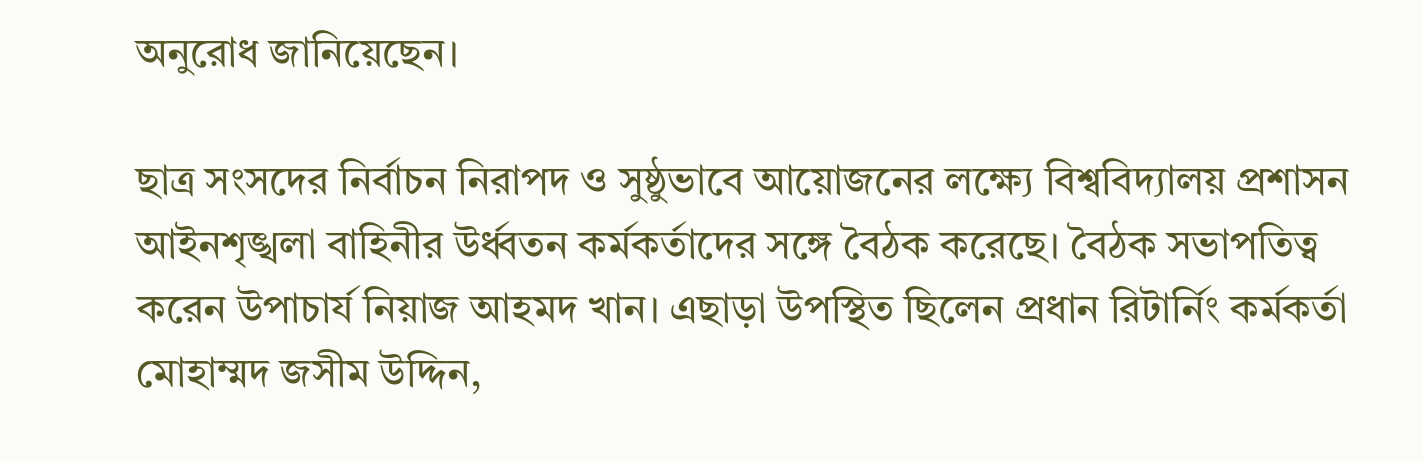অনুরোধ জানিয়েছেন।

ছাত্র সংসদের নির্বাচন নিরাপদ ও সুষ্ঠুভাবে আয়োজনের লক্ষ্যে বিশ্ববিদ্যালয় প্রশাসন আইনশৃঙ্খলা বাহিনীর উর্ধ্বতন কর্মকর্তাদের সঙ্গে বৈঠক করেছে। বৈঠক সভাপতিত্ব করেন উপাচার্য নিয়াজ আহমদ খান। এছাড়া উপস্থিত ছিলেন প্রধান রিটার্নিং কর্মকর্তা মোহাম্মদ জসীম উদ্দিন,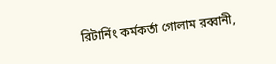রিটার্নিং কর্মকর্তা গোলাম রব্বানী,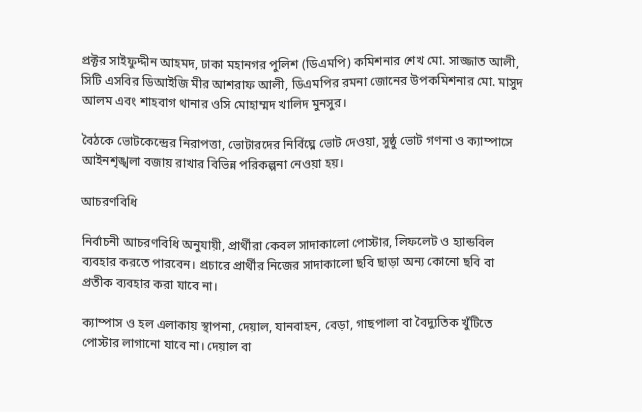প্রক্টর সাইফুদ্দীন আহমদ, ঢাকা মহানগর পুলিশ (ডিএমপি) কমিশনার শেখ মো. সাজ্জাত আলী, সিটি এসবির ডিআইজি মীর আশরাফ আলী, ডিএমপির রমনা জোনের উপকমিশনার মো. মাসুদ আলম এবং শাহবাগ থানার ওসি মোহাম্মদ খালিদ মুনসুর।

বৈঠকে ভোটকেন্দ্রের নিরাপত্তা, ভোটারদের নির্বিঘ্নে ভোট দেওয়া, সুষ্ঠু ভোট গণনা ও ক্যাম্পাসে আইনশৃঙ্খলা বজায় রাখার বিভিন্ন পরিকল্পনা নেওয়া হয়।

আচরণবিধি

নির্বাচনী আচরণবিধি অনুযায়ী, প্রার্থীরা কেবল সাদাকালো পোস্টার, লিফলেট ও হ্যান্ডবিল ব্যবহার করতে পারবেন। প্রচারে প্রার্থীর নিজের সাদাকালো ছবি ছাড়া অন্য কোনো ছবি বা প্রতীক ব্যবহার করা যাবে না।

ক্যাম্পাস ও হল এলাকায় স্থাপনা, দেয়াল, যানবাহন, বেড়া, গাছপালা বা বৈদ্যুতিক খুঁটিতে পোস্টার লাগানো যাবে না। দেয়াল বা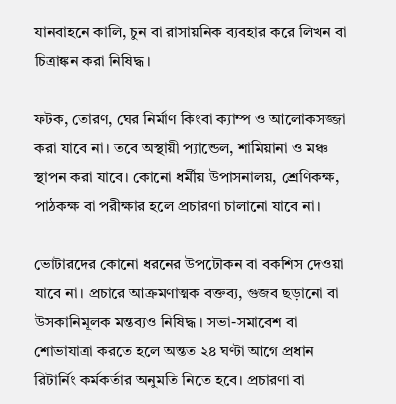যানবাহনে কালি, চুন বা রাসায়নিক ব্যবহার করে লিখন বা চিত্রাঙ্কন করা নিষিদ্ধ।

ফটক, তোরণ, ঘের নির্মাণ কিংবা ক্যাম্প ও আলোকসজ্জা করা যাবে না। তবে অস্থায়ী প্যান্ডেল, শামিয়ানা ও মঞ্চ স্থাপন করা যাবে। কোনো ধর্মীয় উপাসনালয়, শ্রেণিকক্ষ, পাঠকক্ষ বা পরীক্ষার হলে প্রচারণা চালানো যাবে না।

ভোটারদের কোনো ধরনের উপঢৌকন বা বকশিস দেওয়া যাবে না। প্রচারে আক্রমণাত্মক বক্তব্য, গুজব ছড়ানো বা উসকানিমূলক মন্তব্যও নিষিদ্ধ। সভা-সমাবেশ বা শোভাযাত্রা করতে হলে অন্তত ২৪ ঘণ্টা আগে প্রধান রিটার্নিং কর্মকর্তার অনুমতি নিতে হবে। প্রচারণা বা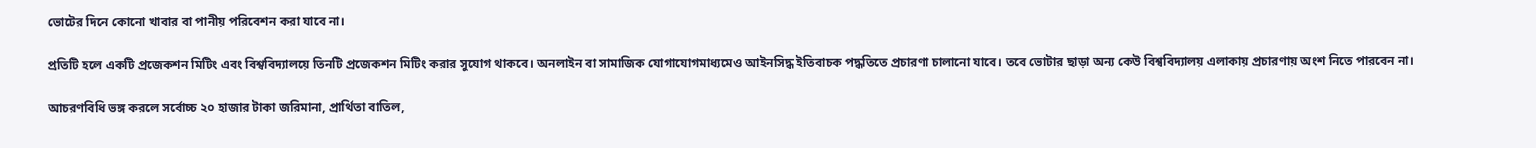ভোটের দিনে কোনো খাবার বা পানীয় পরিবেশন করা যাবে না।

প্রতিটি হলে একটি প্রজেকশন মিটিং এবং বিশ্ববিদ্যালয়ে তিনটি প্রজেকশন মিটিং করার সুযোগ থাকবে। অনলাইন বা সামাজিক যোগাযোগমাধ্যমেও আইনসিদ্ধ ইতিবাচক পদ্ধতিতে প্রচারণা চালানো যাবে। তবে ভোটার ছাড়া অন্য কেউ বিশ্ববিদ্যালয় এলাকায় প্রচারণায় অংশ নিতে পারবেন না।

আচরণবিধি ভঙ্গ করলে সর্বোচ্চ ২০ হাজার টাকা জরিমানা, প্রার্থিতা বাতিল,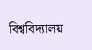বিশ্ববিদ্যালয়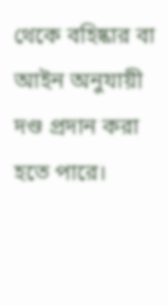থেকে বহিষ্কার বা আইন অনুযায়ী দণ্ড প্রদান করা হতে পারে।